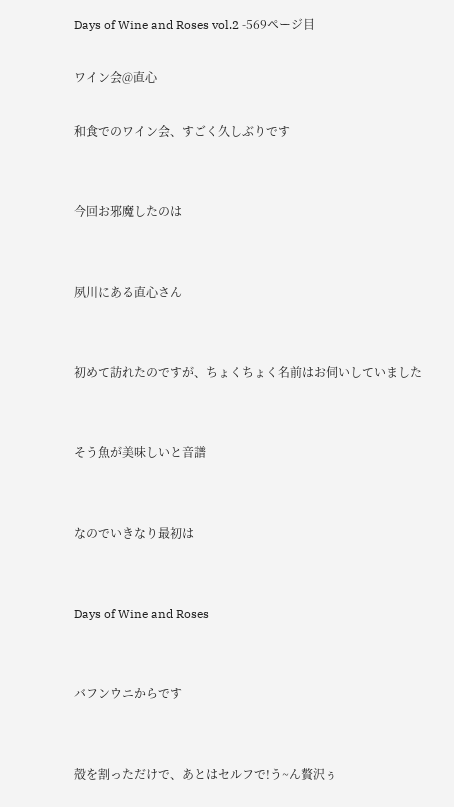Days of Wine and Roses vol.2 -569ページ目

ワイン会@直心

和食でのワイン会、すごく久しぶりです


今回お邪魔したのは


夙川にある直心さん


初めて訪れたのですが、ちょくちょく名前はお伺いしていました


そう魚が美味しいと音譜


なのでいきなり最初は


Days of Wine and Roses


バフンウニからです


殻を割っただけで、あとはセルフで!う~ん贅沢ぅ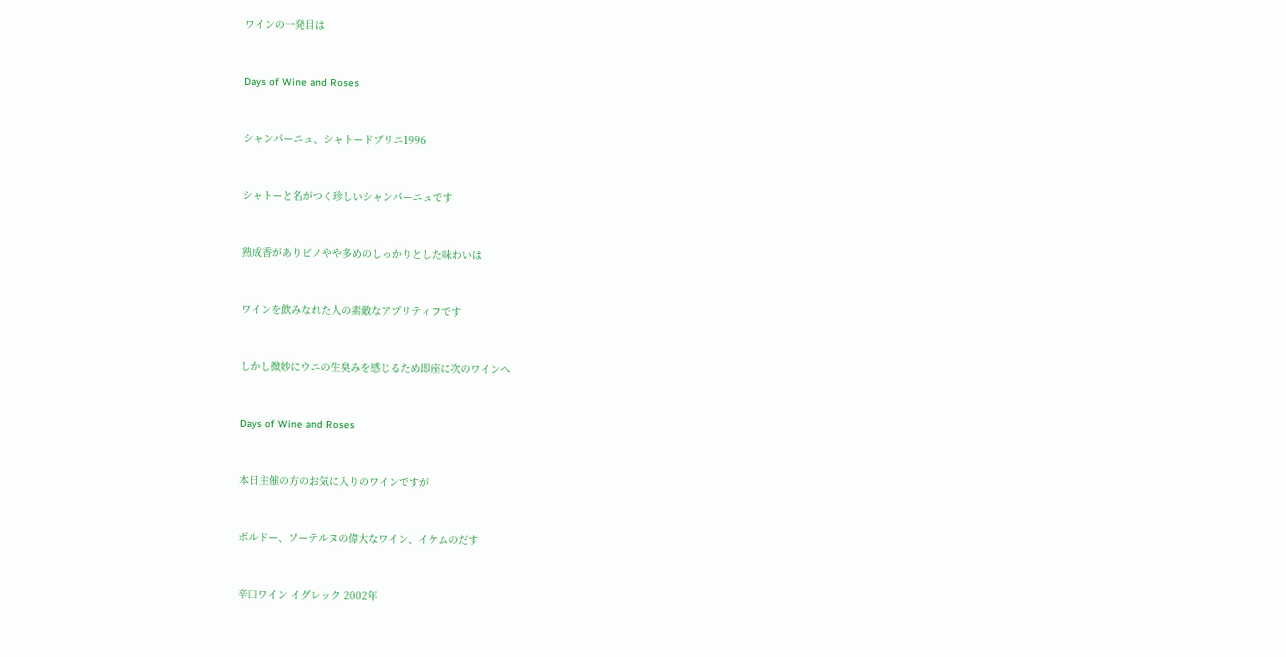ワインの一発目は


Days of Wine and Roses


シャンパーニュ、シャトードブリニ1996


シャトーと名がつく珍しいシャンパーニュです


熟成香がありピノやや多めのしっかりとした味わいは


ワインを飲みなれた人の素敵なアプリティフです


しかし微妙にウニの生臭みを感じるため即座に次のワインへ


Days of Wine and Roses


本日主催の方のお気に入りのワインですが


ボルドー、ソーテルヌの偉大なワイン、イケムのだす


辛口ワイン イグレック 2002年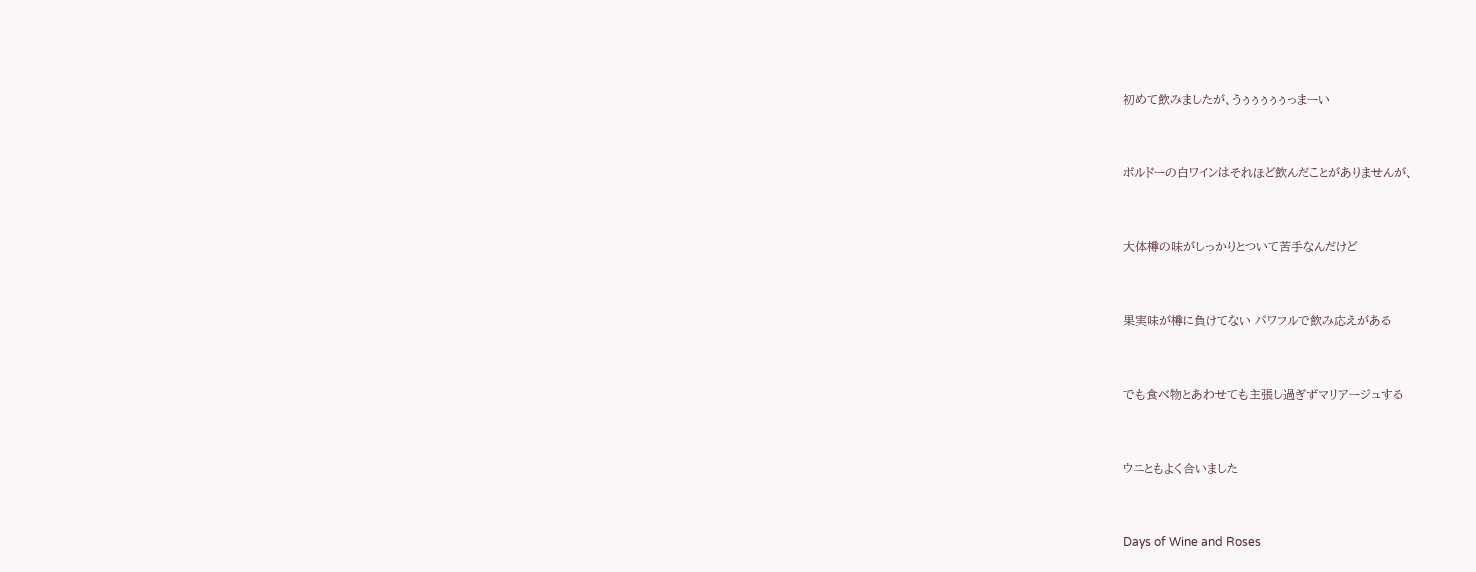初めて飲みましたが、うぅぅぅぅぅっまーい


ボルドーの白ワインはそれほど飲んだことがありませんが、


大体樽の味がしっかりとついて苦手なんだけど


果実味が樽に負けてない パワフルで飲み応えがある


でも食べ物とあわせても主張し過ぎずマリアージュする


ウニともよく合いました


Days of Wine and Roses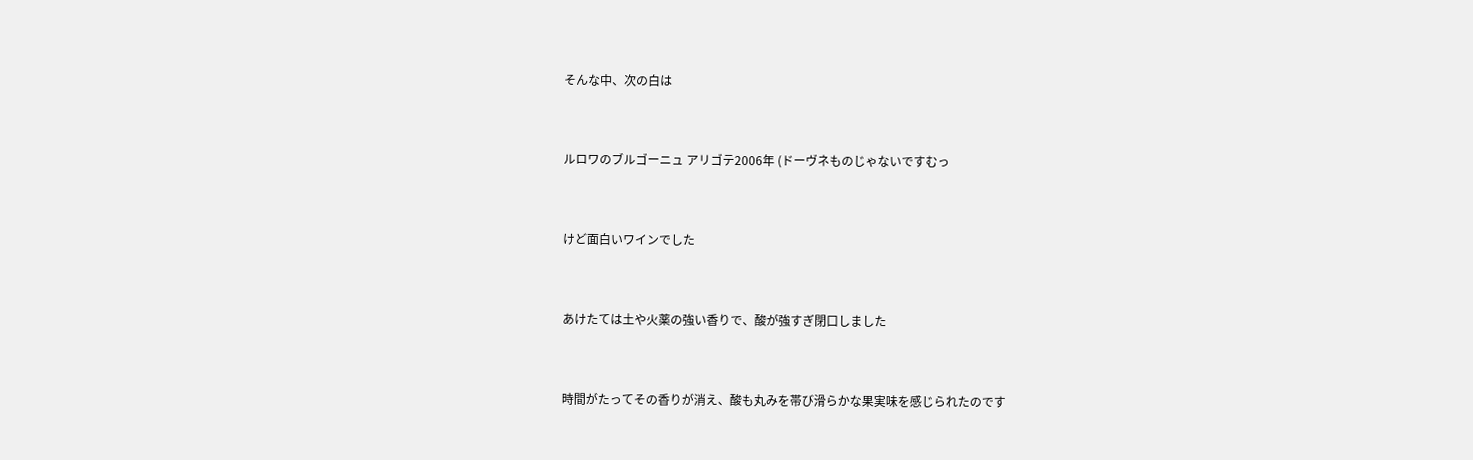そんな中、次の白は


ルロワのブルゴーニュ アリゴテ2006年 (ドーヴネものじゃないですむっ


けど面白いワインでした


あけたては土や火薬の強い香りで、酸が強すぎ閉口しました


時間がたってその香りが消え、酸も丸みを帯び滑らかな果実味を感じられたのです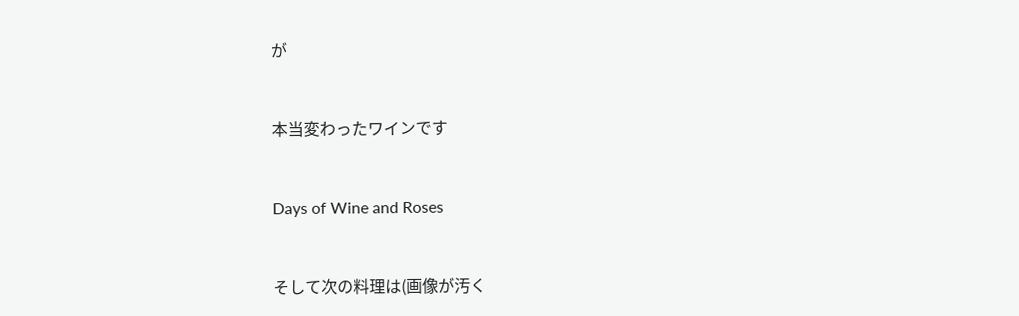が


本当変わったワインです


Days of Wine and Roses


そして次の料理は(画像が汚く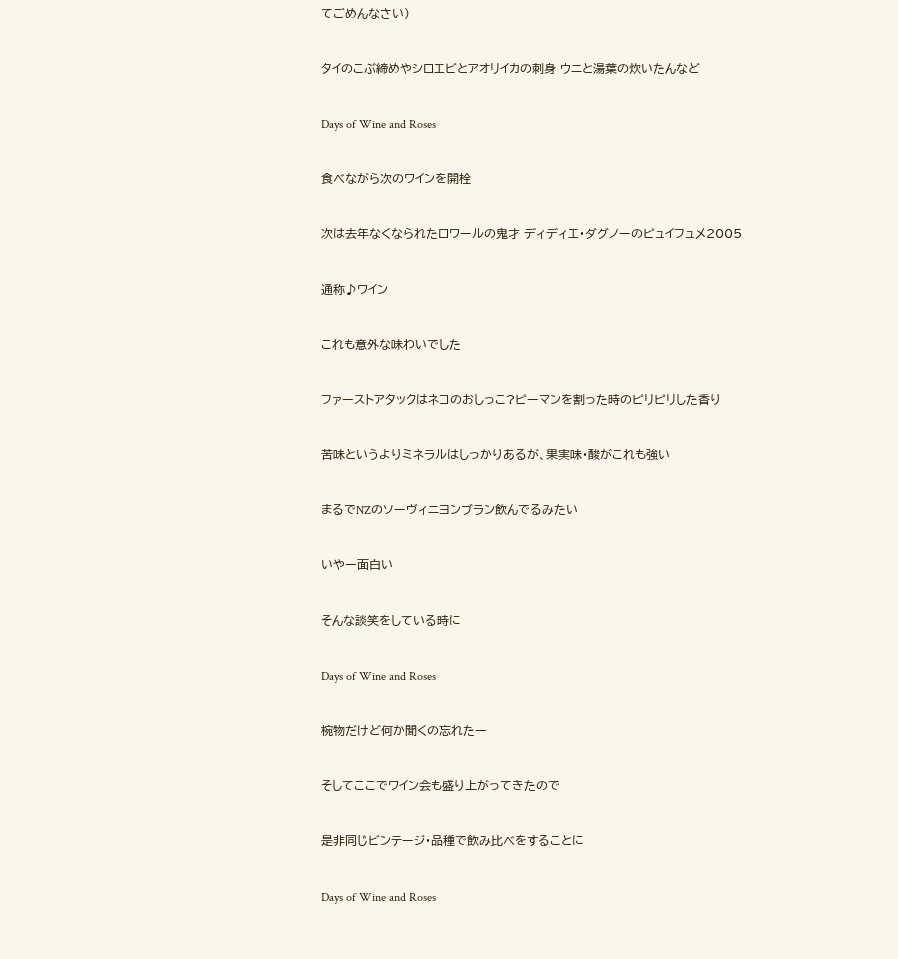てごめんなさい)


タイのこぶ締めやシロエビとアオリイカの刺身 ウニと湯葉の炊いたんなど


Days of Wine and Roses


食べながら次のワインを開栓


次は去年なくなられたロワールの鬼才 ディディエ・ダグノーのピュイフュメ2005


通称♪ワイン


これも意外な味わいでした


ファーストアタックはネコのおしっこ?ピーマンを割った時のピリピリした香り


苦味というよりミネラルはしっかりあるが、果実味・酸がこれも強い


まるでNZのソーヴィニヨンブラン飲んでるみたい


いやー面白い


そんな談笑をしている時に


Days of Wine and Roses


椀物だけど何か聞くの忘れたー


そしてここでワイン会も盛り上がってきたので


是非同じビンテージ・品種で飲み比べをすることに


Days of Wine and Roses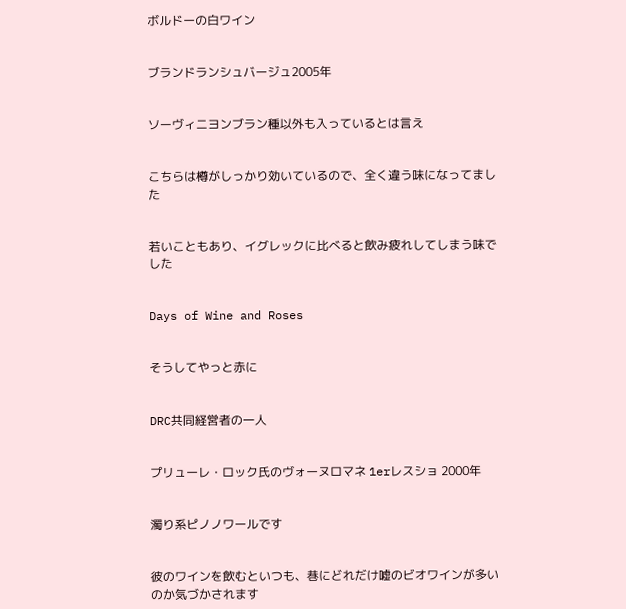ボルドーの白ワイン


ブランドランシュバージュ2005年


ソーヴィニヨンブラン種以外も入っているとは言え


こちらは樽がしっかり効いているので、全く違う味になってました


若いこともあり、イグレックに比べると飲み疲れしてしまう味でした


Days of Wine and Roses


そうしてやっと赤に


DRC共同経営者の一人


プリューレ・ロック氏のヴォーヌロマネ 1erレスショ 2000年


濁り系ピノノワールです


彼のワインを飲むといつも、巷にどれだけ嘘のビオワインが多いのか気づかされます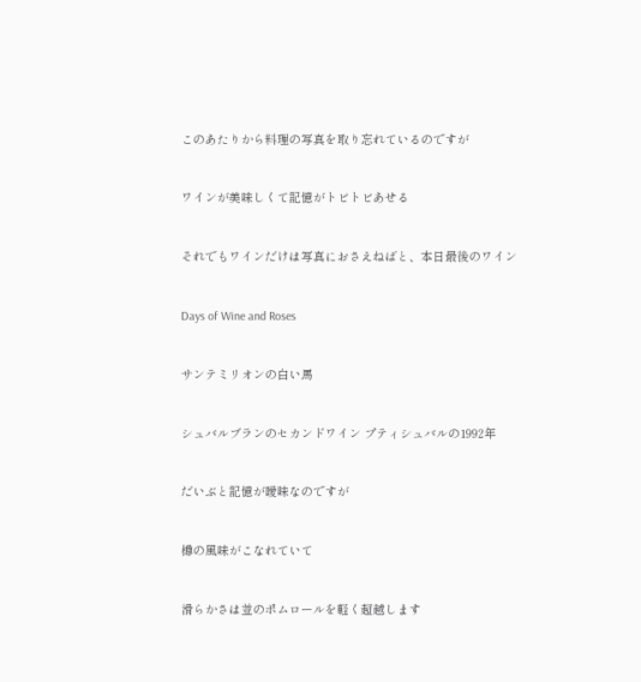このあたりから料理の写真を取り忘れているのですが


ワインが美味しくて記憶がトビトビあせる


それでもワインだけは写真におさえねばと、本日最後のワイン


Days of Wine and Roses


サンテミリオンの白い馬


シュバルブランのセカンドワイン プティシュバルの1992年


だいぶと記憶が曖昧なのですが


樽の風味がこなれていて


滑らかさは並のポムロールを軽く超越します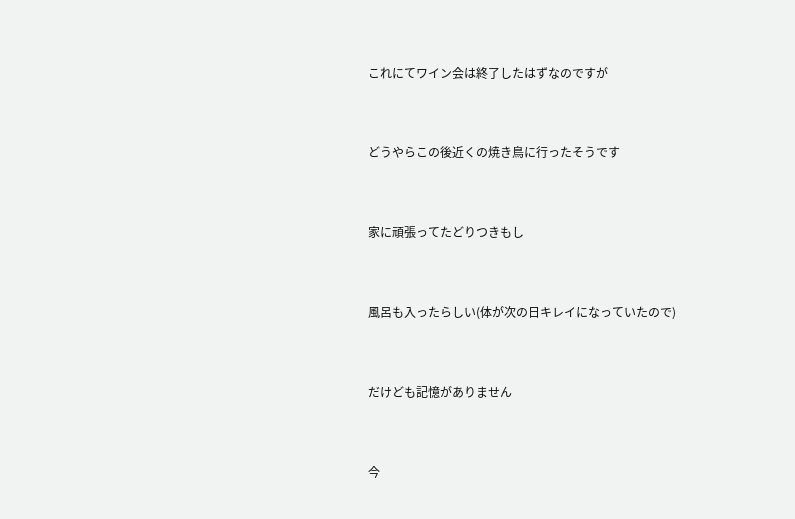これにてワイン会は終了したはずなのですが


どうやらこの後近くの焼き鳥に行ったそうです


家に頑張ってたどりつきもし


風呂も入ったらしい(体が次の日キレイになっていたので)


だけども記憶がありません


今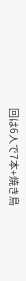回は6人で7本+焼き鳥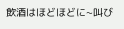飲酒はほどほどに~叫び